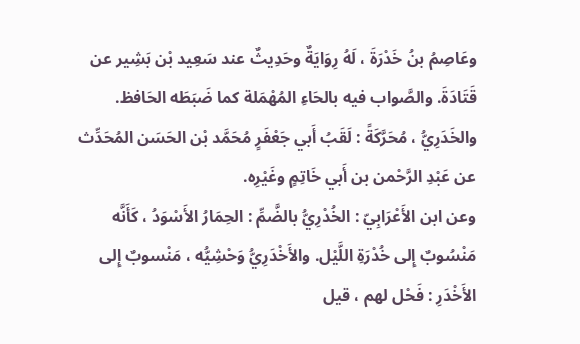وعَاصِمُ بنُ خَدْرَةَ ، لَهُ رِوَايَةٌ وحَدِيثٌ عند سَعِيد بْن بَشِير عن قَتَادَةَ. والصَّواب فيه بالحَاءِ المُهْمَلة كما ضَبَطَه الحَافظ.
والخَدَرِيُّ ، مُحَرَّكَةً : لَقَبُ أَبي جَعْفَرٍ مُحَمَّد بْن الحَسَن المُحَدِّث عن عَبْدِ الرَّحْمن بن أَبي خَاتِمٍ وغَيْرِه.
وعن ابن الأَعْرَابِيّ : الخُدْرِيُّ بالضَّمِّ : الحِمَارُ الأَسْوَدُ ، كَأَنَّه مَنْسُوبٌ إِلى خُدْرَةِ اللَّيْل. والأَخْدَرِيُّ وَحْشِيُّه ، مَنْسوبٌ إِلى الأَخْدَرِ : فَحْل لهم ، قيل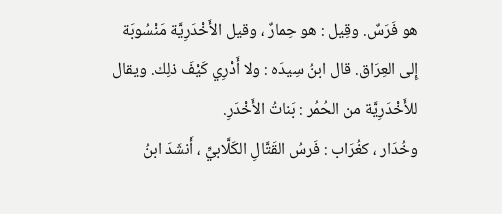هو فَرَسٌ. وقِيل : هو حِمارٌ ، وقيل الأَخْدَرِيَّة مَنْسُوبَة إِلى العِرَاق. قال ابنُ سِيدَه : ولا أَدْرِي كَيْفَ ذلِك. ويقال للأَخْدَرِيَّة من الحُمُر : بَناتُ الأَخْدَرِ.
وخُدَار ، كغُرَاب : فَرسُ القَتَّالِ الكَلَّابيِّ ، أَنشَدَ ابنُ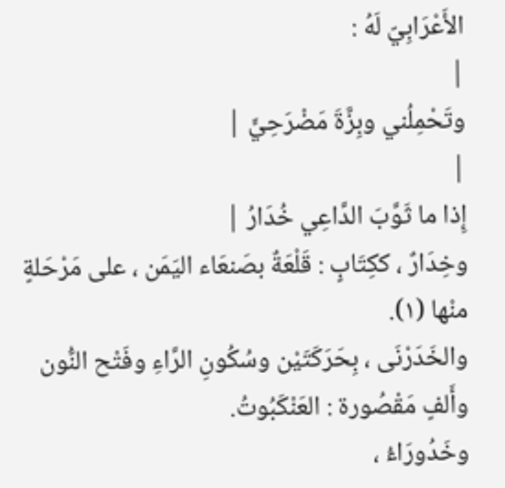الأَعْرَابِيّ لَهُ :
|
وتَحْمِلُني وبِزَّةَ مَضْرَحِيٍّ |
|
إِذا ما ثَوَّبَ الدَّاعِي خُدَارُ |
وخِدَارٌ ، ككِتَابٍ : قَلْعَةٌ بصَنعَاء اليَمَن ، على مَرْحَلةٍ منْها (١).
والخَدَرْنَى ، بِحَرَكَتَيْن وسُكُونِ الرَّاءِ وفَتْح النُّون وأَلفٍ مَقْصُورة : العَنْكَبُوتُ.
وخَدُورَاءُ ،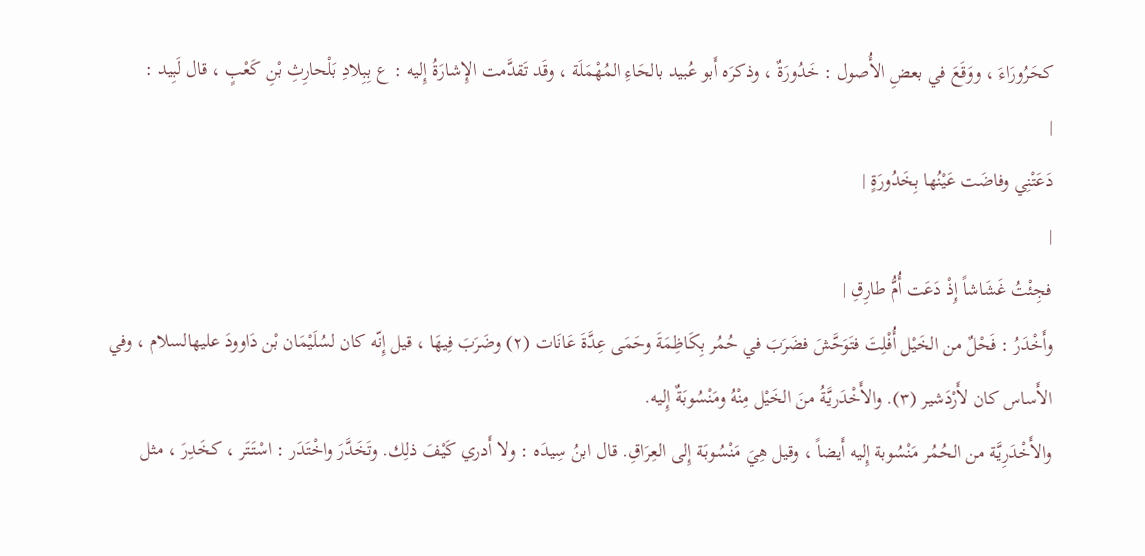كحَرُورَاءَ ، ووَقَعَ في بعضِ الأُصول : خَدُورَةٌ ، وذكرَه أَبو عُبيد بالحَاءِ المُهْمَلَة ، وقَد تَقدَّمت الإِشارَةُ إِليه : ع بِبِلادِ بَلْحارِثِ بْنِ كَعْبٍ ، قال لَبِيد :
|
دَعَتْنِي وفاضَت عَيْنُها بِخَدُورَةٍ |
|
فجِئْتُ غَشَاشاً إِذْ دَعَت أُمُّ طارِقِ |
وأَخْدَرُ : فَحْلٌ من الخَيْل أُفْلِتَ فتَوَحَّشَ فضَرَبَ في حُمُر بِكَاظِمَةَ وحَمَى عِدَّةَ عَانَات (٢) وضَرَبَ فِيهَا ، قيل إِنّه كان لسُلَيْمَان بْن دَاوودَ عليهالسلام ، وفي الأَساس كان لأَرْدَشير (٣). والأَخْدَريَّةُ منَ الخَيْل مِنْهُ ومَنْسُوبَةٌ إِليه.
والأَخْدَرِيَّة من الحُمُر مَنْسُوبة إِليه أَيضاً ، وقيل هِيَ مَنْسُوبَة إِلى العِرَاقِ. قال ابنُ سِيدَه : ولا أَدري كَيْفَ ذلِك. وتَخَدَّرَ واخْتَدَر : اسْتَتَر ، كخَدِرَ ، مثل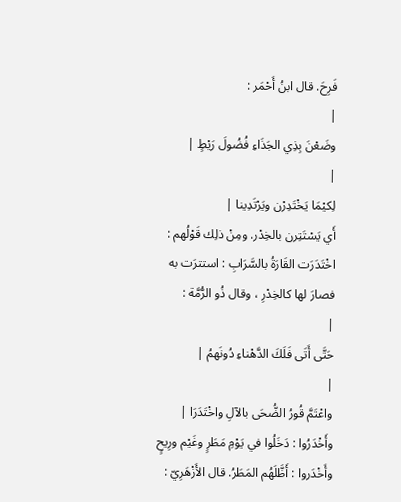فَرِحَ. قال ابنُ أَحْمَر :
|
وضَعْنَ بِذِي الجَذَاءِ فُضُولَ رَيْطٍ |
|
لِكيْمَا يَخْتَدِرْن ويَرْتَدِينا |
أَي يَسْتَتِرن بالخِدْر. ومِنْ ذلِك قَوْلُهم : اخْتَدَرَت القَارَةُ بالسَّرَابِ : استترَت به فصارَ لها كالخِدْرِ ، وقال ذُو الرُّمَّة :
|
حَتَّى أَتَى فَلَكَ الدَّهْناءِ دُونَهمُ |
|
واعْتَمَّ قُورُ الضُّحَى بالآلِ واخْتَدَرَا |
وأَخْدَرُوا : دَخَلُوا في يَوْمِ مَطَرٍ وغَيْم ورِيحٍ وأَخْدَروا : أَظَّلَهُم المَطَرُ. قال الأَزْهَرِيّ :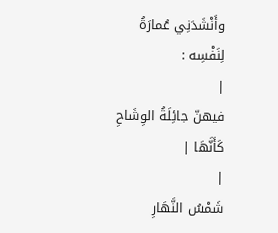وأَنْشَدَنِي عُمارَةُ لِنَفْسِه :
|
فيهنّ جائِلَةُ الوِشَاحِ كَأَنَّهَا |
|
شَمْسُ النَّهَارِ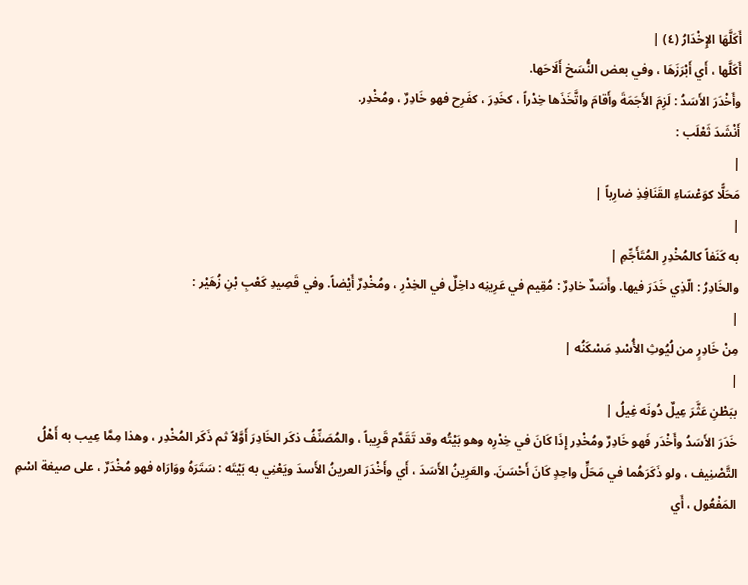أَكَلَّهَا الإِخْدَارُ (٤) |
أَكَلَّها ، أَي أَبْرَزَهَا ، وفي بعض النُّسَخ أَلَاحَها.
وأَخْدَرَ الأَسَدُ : لَزِمَ الأَجَمَةَ وأَقامَ واتَّخَذَها خِدْراً ، كخَدِرَ ، كفَرِح فهو خَادِرٌ ، ومُخْدِر.
أَنْشَدَ ثَعْلَب :
|
مَحَلًّا كوَعْسَاءِ القَنَافِذِ ضارِباً |
|
به كَنَفاً كالمُخْدِرِ المُتَأَجِّمِ |
والخَادِرُ : الّذِي خَدَرَ فيها. وأَسَدٌ خادِرٌ : مُقِيم في عَرِينِه داخِلٌ في الخِدْرِ ، ومُخْدِرٌ أَيْضاً. وفي قَصِيدِ كَعْبِ بْنِ زُهَيْر :
|
مِنْ خَادِرٍ من لُيُوثِ الأُسْدِ مَسْكَنُه |
|
ببَطْنِ عَثَّرَ عِيلٌ دُونَه غِيلُ |
خَدَرَ الأَسَدُ وأَخْدَر فَهو خَادِرٌ ومُخْدِر إِذَا كَانَ في خِدْرِه وهو بَيْتُه وقد تَقَدَّم قَرِيباً ، والمُصَنِّفُ ذكَر الخَادِرَ أَوَّلاً ثم ذَكَر المُخْدِر ، وهذا مِمَّا عِيب به أَهْلُ التَّصْنِيف ، ولو ذَكَرَهُما في مَحَلٍّ واحِدٍ كَانَ أَحْسَنَ. والعَرِينُ الأَسَدَ ، أَي وأَخْدَرَ العرينُ الأَسدَ ويَعْنِي به بَيْتَه : سَتَرَهُ ووَارَاه فهو مُخْدَرٌ ، على صيغة اسْمِ المَفْعُول ، أَي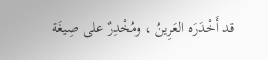قد أَخْدَرَه العَرِينُ ، ومُخْدِرٌ على صِيغَة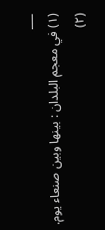___
(١) في معجم البلدان : بينها وبين صنعاء يوم.
(٢)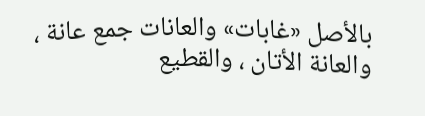بالأصل «غابات» والعانات جمع عانة ، والعانة الأتان ، والقطيع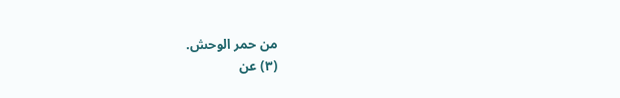من حمر الوحش.
(٣) عن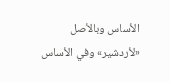الأساس وبالأصل «لأردشير» وفي الأساس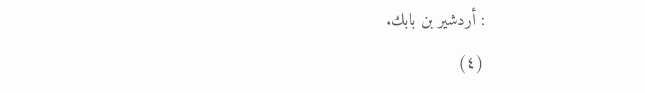: أردشير بن بابك.
(٤)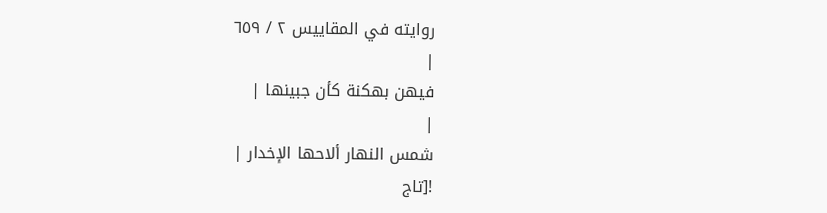روايته في المقاييس ٢ / ٦٥٩
|
فيهن بهكنة كأن جبينها |
|
شمس النهار ألاحها الإخدار |
![تاج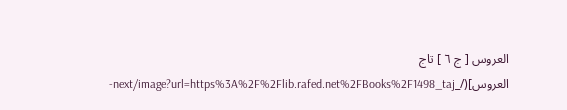العروس [ ج ٦ ] تاج العروس](/_next/image?url=https%3A%2F%2Flib.rafed.net%2FBooks%2F1498_taj-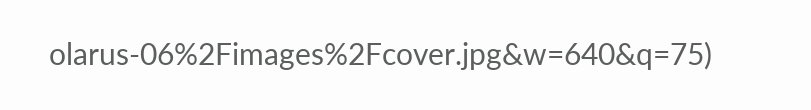olarus-06%2Fimages%2Fcover.jpg&w=640&q=75)